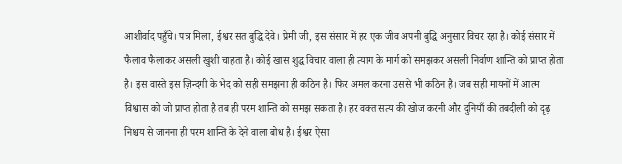आशीर्वाद पहुँचे। पत्र मिला, ईश्वर सत बुद्धि देवे। प्रेमी जी, इस संसार में हर एक जीव अपनी बुद्धि अनुसार विचर रहा है। कोई संसार में फैलाव फैलाकर असली खुशी चाहता है। कोई खास शुद्ध विचार वाला ही त्याग के मार्ग को समझकर असली निर्वाण शान्ति को प्राप्त होता है। इस वास्ते इस ज़िन्दगी के भेद को सही समझना ही कठिन है। फिर अमल करना उससे भी कठिन है। जब सही मायनों में आत्म विश्वास को जो प्राप्त होता है तब ही परम शान्ति को समझ सकता है। हर वक्त सत्य की खोज करनी और दुनियाँ की तबदीली को दृढ़ निश्चय से जानना ही परम शान्ति के देने वाला बोध है। ईश्वर ऐसा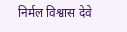निर्मल विश्वास देवे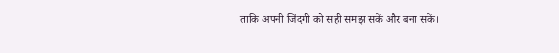ताकि अपनी जिंदगी को सही समझ सकें और बना सकें।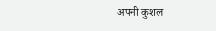अपनी कुशल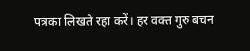पत्रका लिखते रहा करें। हर वक्त गुरु बचन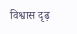विश्वास दृढ़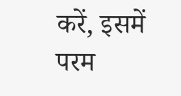करें, इसमें परम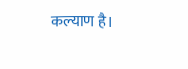कल्याण है।